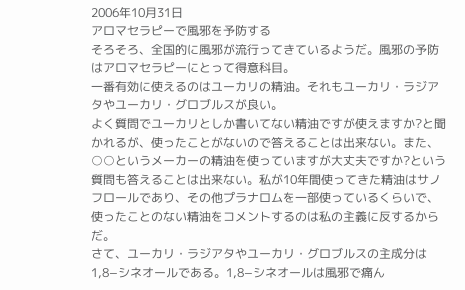2006年10月31日
アロマセラピーで風邪を予防する
そろそろ、全国的に風邪が流行ってきているようだ。風邪の予防はアロマセラピーにとって得意科目。
一番有効に使えるのはユーカリの精油。それもユーカリ・ラジアタやユーカリ・グロブルスが良い。
よく質問でユーカリとしか書いてない精油ですが使えますか?と聞かれるが、使ったことがないので答えることは出来ない。また、○○というメーカーの精油を使っていますが大丈夫ですか?という質問も答えることは出来ない。私が10年間使ってきた精油はサノフロールであり、その他プラナロムを一部使っているくらいで、使ったことのない精油をコメントするのは私の主義に反するからだ。
さて、ユーカリ・ラジアタやユーカリ・グロブルスの主成分は1,8−シネオールである。1,8−シネオールは風邪で痛ん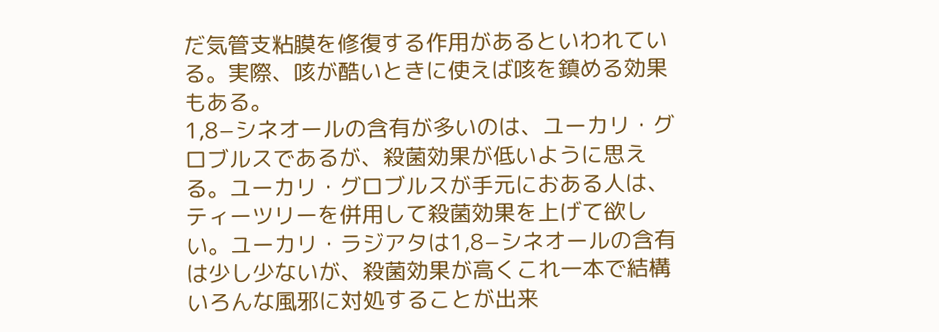だ気管支粘膜を修復する作用があるといわれている。実際、咳が酷いときに使えば咳を鎮める効果もある。
1,8−シネオールの含有が多いのは、ユーカリ・グロブルスであるが、殺菌効果が低いように思える。ユーカリ・グロブルスが手元におある人は、ティーツリーを併用して殺菌効果を上げて欲しい。ユーカリ・ラジアタは1,8−シネオールの含有は少し少ないが、殺菌効果が高くこれ一本で結構いろんな風邪に対処することが出来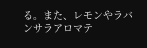る。また、レモンやラバンサラアロマテ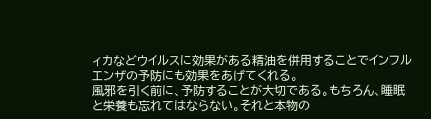ィカなどウイルスに効果がある精油を併用することでインフルエンザの予防にも効果をあげてくれる。
風邪を引く前に、予防することが大切である。もちろん、睡眠と栄養も忘れてはならない。それと本物の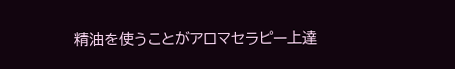精油を使うことがアロマセラピー上達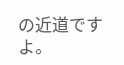の近道ですよ。